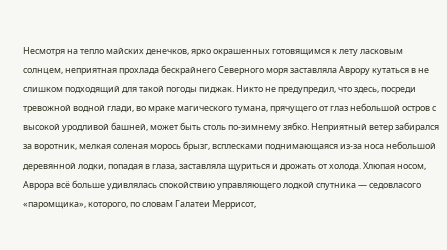Несмотря на тепло майских денечков, ярко окрашенных готовящимся к лету ласковым солнцем, неприятная прохлада бескрайнего Северного моря заставляла Аврору кутаться в не слишком подходящий для такой погоды пиджак. Никто не предупредил, что здесь, посреди тревожной водной глади, во мраке магического тумана, прячущего от глаз небольшой остров с высокой уродливой башней, может быть столь по-зимнему зябко. Неприятный ветер забирался за воротник, мелкая соленая морось брызг, всплесками поднимающаяся из-за носа небольшой деревянной лодки, попадая в глаза, заставляла щуриться и дрожать от холода. Хлюпая носом, Аврора всё больше удивлялась спокойствию управляющего лодкой спутника — седовласого «паромщика», которого, по словам Галатеи Меррисот,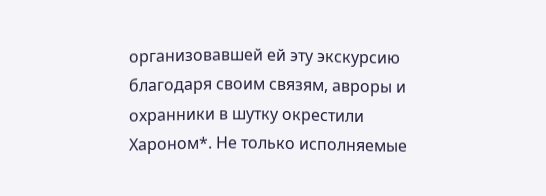организовавшей ей эту экскурсию благодаря своим связям, авроры и охранники в шутку окрестили Хароном*. Не только исполняемые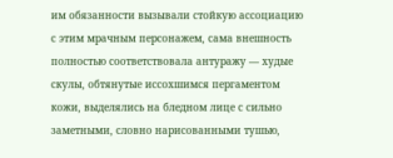им обязанности вызывали стойкую ассоциацию с этим мрачным персонажем, сама внешность полностью соответствовала антуражу — худые скулы, обтянутые иссохшимся пергаментом кожи, выделялись на бледном лице с сильно заметными, словно нарисованными тушью,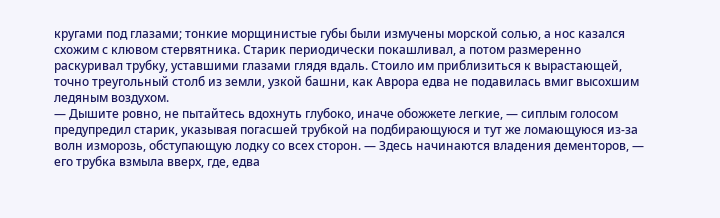кругами под глазами; тонкие морщинистые губы были измучены морской солью, а нос казался схожим с клювом стервятника. Старик периодически покашливал, а потом размеренно раскуривал трубку, уставшими глазами глядя вдаль. Стоило им приблизиться к вырастающей, точно треугольный столб из земли, узкой башни, как Аврора едва не подавилась вмиг высохшим ледяным воздухом.
— Дышите ровно, не пытайтесь вдохнуть глубоко, иначе обожжете легкие, — сиплым голосом предупредил старик, указывая погасшей трубкой на подбирающуюся и тут же ломающуюся из-за волн изморозь, обступающую лодку со всех сторон. — Здесь начинаются владения дементоров, — его трубка взмыла вверх, где, едва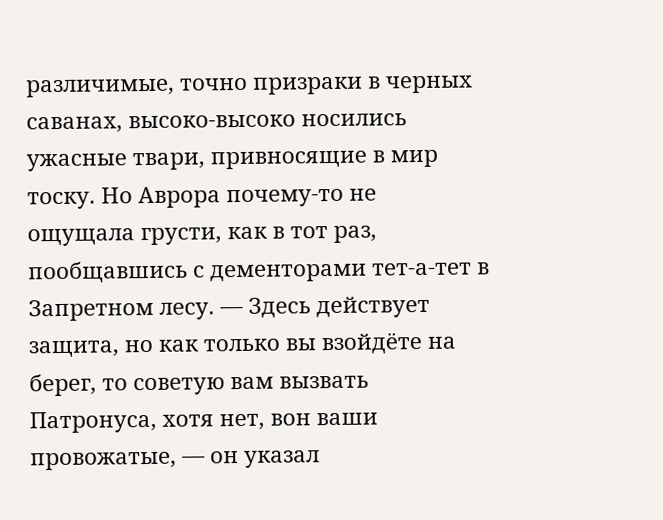различимые, точно призраки в черных саванах, высоко-высоко носились ужасные твари, привносящие в мир тоску. Но Аврора почему-то не ощущала грусти, как в тот раз, пообщавшись с дементорами тет-а-тет в Запретном лесу. — Здесь действует защита, но как только вы взойдёте на берег, то советую вам вызвать Патронуса, хотя нет, вон ваши провожатые, — он указал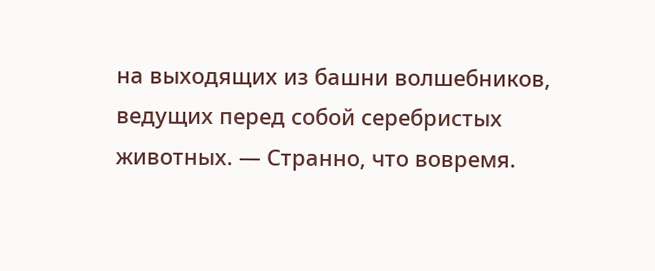на выходящих из башни волшебников, ведущих перед собой серебристых животных. — Странно, что вовремя.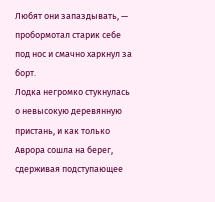Любят они запаздывать, — пробормотал старик себе под нос и смачно харкнул за борт.
Лодка негромко стукнулась о невысокую деревянную пристань, и как только Аврора сошла на берег, сдерживая подступающее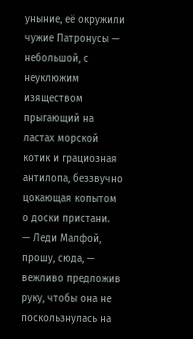уныние, её окружили чужие Патронусы — небольшой, с неуклюжим изяществом прыгающий на ластах морской котик и грациозная антилопа, беззвучно цокающая копытом о доски пристани.
— Леди Малфой, прошу, сюда, — вежливо предложив руку, чтобы она не поскользнулась на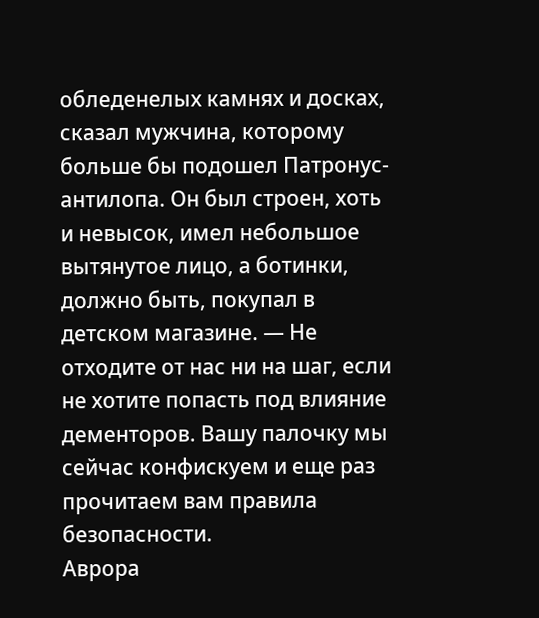обледенелых камнях и досках, сказал мужчина, которому больше бы подошел Патронус-антилопа. Он был строен, хоть и невысок, имел небольшое вытянутое лицо, а ботинки, должно быть, покупал в детском магазине. — Не отходите от нас ни на шаг, если не хотите попасть под влияние дементоров. Вашу палочку мы сейчас конфискуем и еще раз прочитаем вам правила безопасности.
Аврора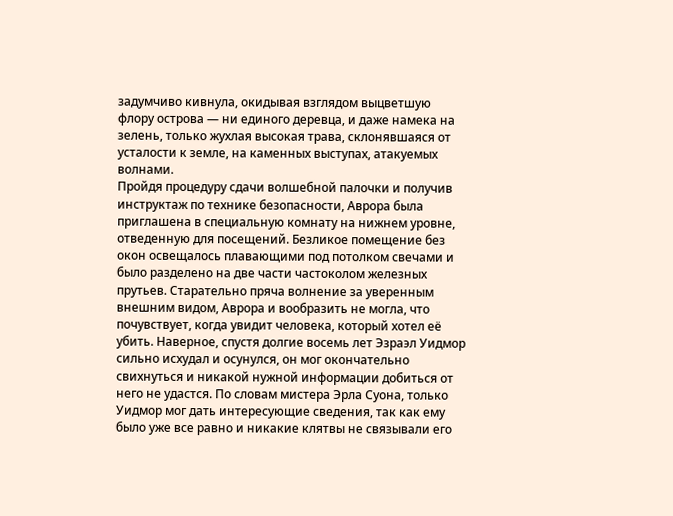задумчиво кивнула, окидывая взглядом выцветшую флору острова — ни единого деревца, и даже намека на зелень, только жухлая высокая трава, склонявшаяся от усталости к земле, на каменных выступах, атакуемых волнами.
Пройдя процедуру сдачи волшебной палочки и получив инструктаж по технике безопасности, Аврора была приглашена в специальную комнату на нижнем уровне, отведенную для посещений. Безликое помещение без окон освещалось плавающими под потолком свечами и было разделено на две части частоколом железных прутьев. Старательно пряча волнение за уверенным внешним видом, Аврора и вообразить не могла, что почувствует, когда увидит человека, который хотел её убить. Наверное, спустя долгие восемь лет Эзраэл Уидмор сильно исхудал и осунулся, он мог окончательно свихнуться и никакой нужной информации добиться от него не удастся. По словам мистера Эрла Суона, только Уидмор мог дать интересующие сведения, так как ему было уже все равно и никакие клятвы не связывали его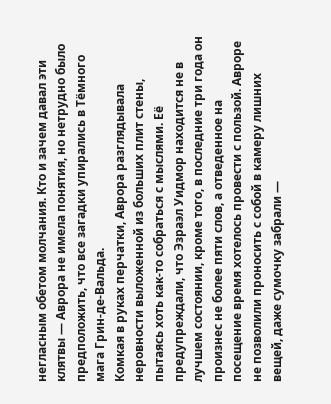негласным обетом молчания. Кто и зачем давал эти клятвы — Аврора не имела понятия, но нетрудно было предположить, что все загадки упирались в Тёмного мага Грин-де-Вальда.
Комкая в руках перчатки, Аврора разглядывала неровности выложенной из больших плит стены, пытаясь хоть как-то собраться с мыслями. Её предупреждали, что Эзраэл Уидмор находится не в лучшем состоянии, кроме того, в последние три года он произнес не более пяти слов, а отведенное на посещение время хотелось провести с пользой. Авроре не позволили проносить с собой в камеру лишних вещей, даже сумочку забрали —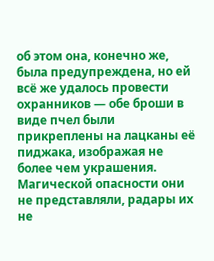об этом она, конечно же, была предупреждена, но ей всё же удалось провести охранников — обе броши в виде пчел были прикреплены на лацканы её пиджака, изображая не более чем украшения. Магической опасности они не представляли, радары их не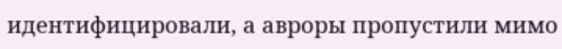идентифицировали, а авроры пропустили мимо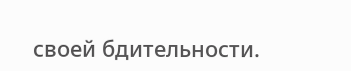своей бдительности.